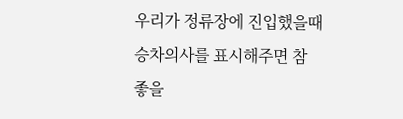우리가 정류장에 진입했을때 승차의사를 표시해주면 참 좋을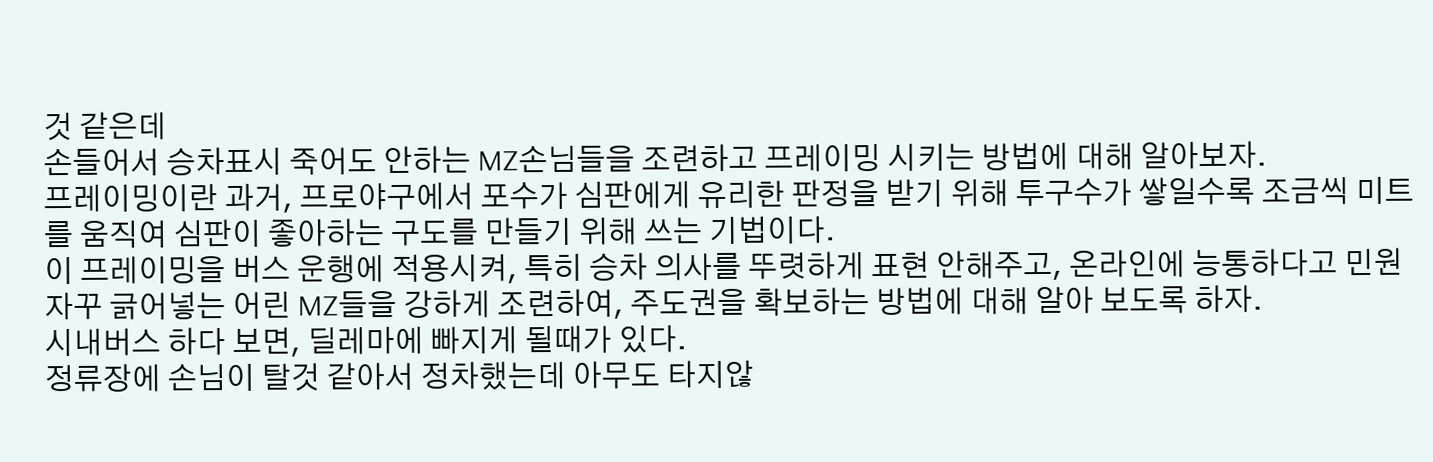것 같은데
손들어서 승차표시 죽어도 안하는 MZ손님들을 조련하고 프레이밍 시키는 방법에 대해 알아보자.
프레이밍이란 과거, 프로야구에서 포수가 심판에게 유리한 판정을 받기 위해 투구수가 쌓일수록 조금씩 미트를 움직여 심판이 좋아하는 구도를 만들기 위해 쓰는 기법이다.
이 프레이밍을 버스 운행에 적용시켜, 특히 승차 의사를 뚜렷하게 표현 안해주고, 온라인에 능통하다고 민원 자꾸 긁어넣는 어린 MZ들을 강하게 조련하여, 주도권을 확보하는 방법에 대해 알아 보도록 하자.
시내버스 하다 보면, 딜레마에 빠지게 될때가 있다.
정류장에 손님이 탈것 같아서 정차했는데 아무도 타지않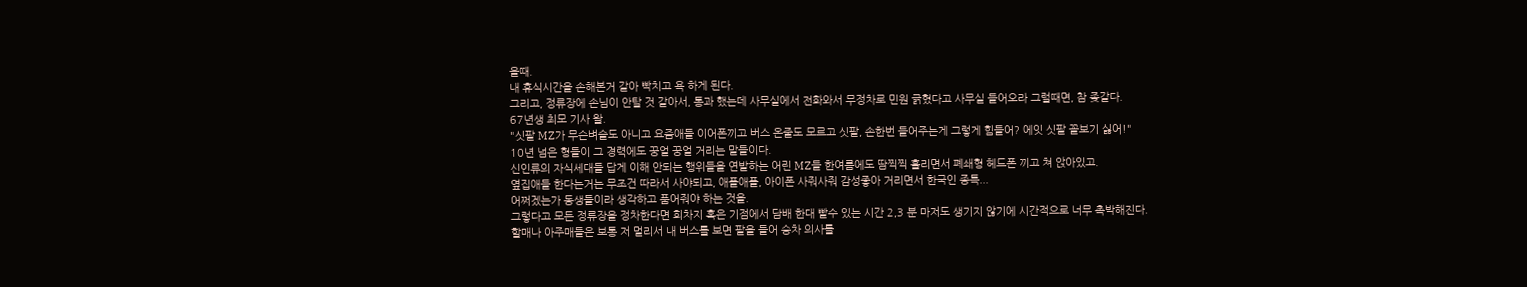을때.
내 휴식시간을 손해본거 같아 빡치고 욕 하게 된다.
그리고, 정류장에 손님이 안탈 것 같아서, 통과 했는데 사무실에서 전화와서 무정차로 민원 긁혔다고 사무실 들어오라 그럴때면, 참 좆같다.
67년생 최모 기사 왈.
"싯팔 MZ가 무슨벼슬도 아니고 요즘애들 이어폰끼고 버스 온줄도 모르고 싯팔, 손한번 들어주는게 그렇게 힘들어? 에잇 싯팔 꼴보기 싫어!"
10년 넘은 형들이 그 경력에도 꿍얼 꿍얼 거리는 말들이다.
신인류의 자식세대들 답게 이해 안되는 행위들을 연발하는 어린 MZ들 한여름에도 땀찍찍 흘리면서 폐쇄형 헤드폰 끼고 쳐 앉아있고.
옆집애들 한다는거는 무조건 따라서 사야되고, 애플애플, 아이폰 사줘사줘 감성좋아 거리면서 한국인 종특...
어쩌겠는가 동생들이라 생각하고 품어줘야 하는 것을.
그렇다고 모든 정류장을 정차한다면 회차지 혹은 기점에서 담배 한대 빨수 있는 시간 2,3 분 마저도 생기지 않기에 시간적으로 너무 촉박해진다.
할매나 아주매들은 보통 저 멀리서 내 버스를 보면 팔을 들어 승차 의사를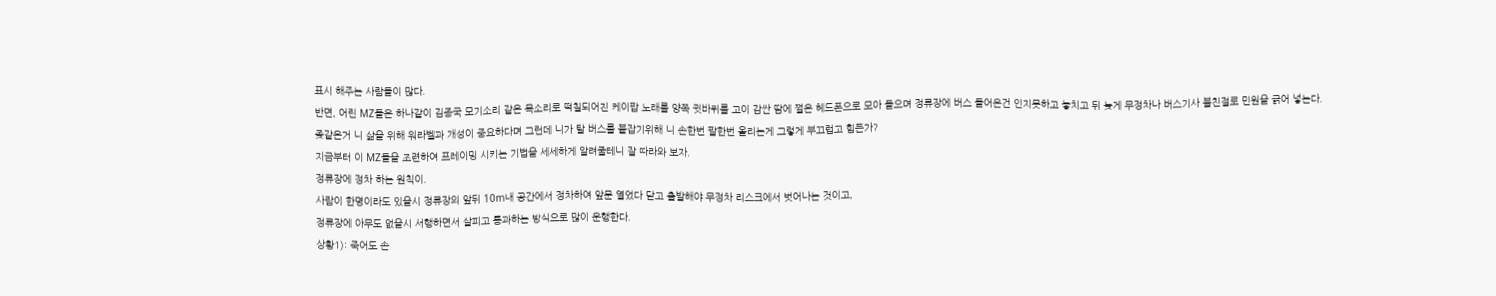표시 해주는 사람들이 많다.
반면, 어린 MZ들은 하나같이 김종국 모기소리 같은 목소리로 떡칠되어진 케이팝 노래를 양쪽 귓바퀴를 고이 감싼 땀에 쩔은 헤드폰으로 모아 들으며 정류장에 버스 들어온건 인지못하고 놓치고 뒤 늦게 무정차나 버스기사 불친절로 민원을 긁어 넣는다.
좆같은거 니 삶을 위해 워라벨과 개성이 중요하다며 그런데 니가 탈 버스를 붙잡기위해 니 손한번 팔한번 올리는게 그렇게 부끄럽고 힘든가?
지금부터 이 MZ들을 조련하여 프레이밍 시키는 기법을 세세하게 알려줄테니 잘 따라와 보자.
정류장에 정차 하는 원칙이.
사람이 한명이라도 있을시 정류장의 앞뒤 10m내 공간에서 정차하여 앞문 열었다 닫고 출발해야 무정차 리스크에서 벗어나는 것이고,
정류장에 아무도 없을시 서행하면서 살피고 통과하는 방식으로 많이 운행한다.
상황1): 죽어도 손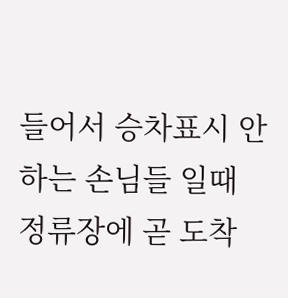들어서 승차표시 안하는 손님들 일때
정류장에 곧 도착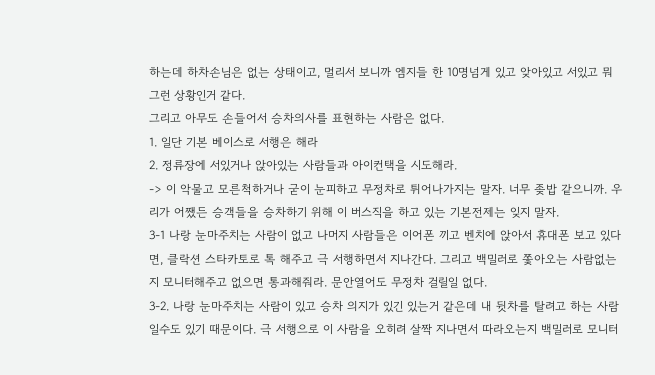하는데 하차손님은 없는 상태이고, 멀리서 보니까 엠지들 한 10명넘게 있고 앚아있고 서있고 뭐 그런 상황인거 같다.
그리고 아무도 손들어서 승차의사를 표현하는 사람은 없다.
1. 일단 기본 베이스로 서행은 해라
2. 정류장에 서있거나 앉아있는 사람들과 아이컨택을 시도해라.
-> 이 악물고 모른척하거나 굳이 눈피하고 무정차로 튀어나가지는 말자. 너무 좆밥 같으니까. 우리가 어쨌든 승객들을 승차하기 위해 이 버스직을 하고 있는 기본전제는 잊지 말자.
3-1 나랑 눈마주치는 사람이 없고 나머지 사람들은 이어폰 끼고 벤치에 앉아서 휴대폰 보고 있다면, 클락션 스타카토로 톡 해주고 극 서행하면서 지나간다. 그리고 백밀러로 쫓아오는 사람없는지 모니터해주고 없으면 통과해줘라. 문안열어도 무정차 걸릴일 없다.
3-2. 나랑 눈마주치는 사람이 있고 승차 의지가 있긴 있는거 같은데 내 뒷차를 탈려고 하는 사람일수도 있기 때문이다. 극 서행으로 이 사람을 오히려 살짝 지나면서 따라오는지 백밀러로 모니터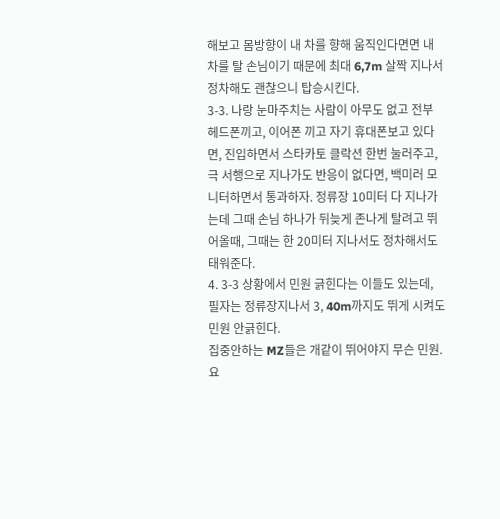해보고 몸방향이 내 차를 향해 움직인다면면 내 차를 탈 손님이기 때문에 최대 6,7m 살짝 지나서 정차해도 괜찮으니 탑승시킨다.
3-3. 나랑 눈마주치는 사람이 아무도 없고 전부 헤드폰끼고, 이어폰 끼고 자기 휴대폰보고 있다면, 진입하면서 스타카토 클락션 한번 눌러주고, 극 서행으로 지나가도 반응이 없다면, 백미러 모니터하면서 통과하자. 정류장 10미터 다 지나가는데 그때 손님 하나가 뒤늦게 존나게 탈려고 뛰어올때, 그때는 한 20미터 지나서도 정차해서도 태워준다.
4. 3-3 상황에서 민원 긁힌다는 이들도 있는데, 필자는 정류장지나서 3, 40m까지도 뛰게 시켜도 민원 안긁힌다.
집중안하는 MZ들은 개같이 뛰어야지 무슨 민원.
요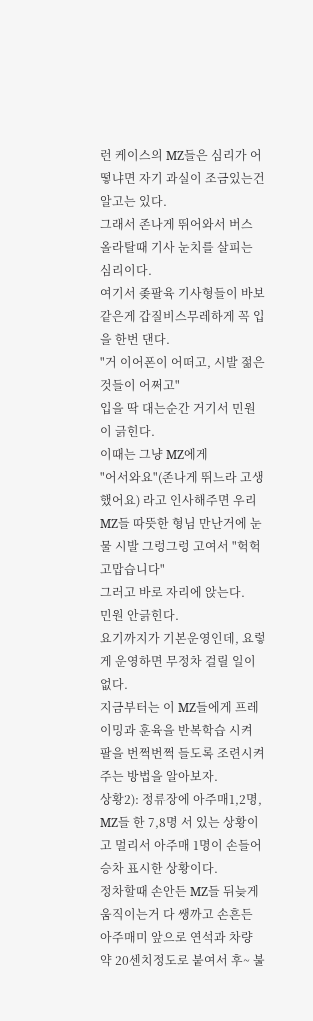런 케이스의 MZ들은 심리가 어떻냐면 자기 과실이 조금있는건 알고는 있다.
그래서 존나게 뛰어와서 버스 올라탈때 기사 눈치를 살피는 심리이다.
여기서 좆팔육 기사형들이 바보같은게 갑질비스무레하게 꼭 입을 한번 댄다.
"거 이어폰이 어떠고, 시발 젊은것들이 어쩌고"
입을 딱 대는순간 거기서 민원이 긁힌다.
이때는 그냥 MZ에게
"어서와요"(존나게 뛰느라 고생했어요) 라고 인사해주면 우리 MZ들 따뜻한 형님 만난거에 눈물 시발 그렁그렁 고여서 "헉헉 고맙습니다"
그러고 바로 자리에 앉는다.
민원 안긁힌다.
요기까지가 기본운영인데, 요렇게 운영하면 무정차 걸릴 일이 없다.
지금부터는 이 MZ들에게 프레이밍과 훈육을 반복학습 시켜 팔을 번쩍번쩍 들도록 조련시켜주는 방법을 알아보자.
상황2): 정류장에 아주매1,2명, MZ들 한 7,8명 서 있는 상황이고 멀리서 아주매 1명이 손들어 승차 표시한 상황이다.
정차할때 손안든 MZ들 뒤늦게 움직이는거 다 쌩까고 손흔든 아주매미 앞으로 연석과 차량 약 20센치정도로 붙여서 후~ 불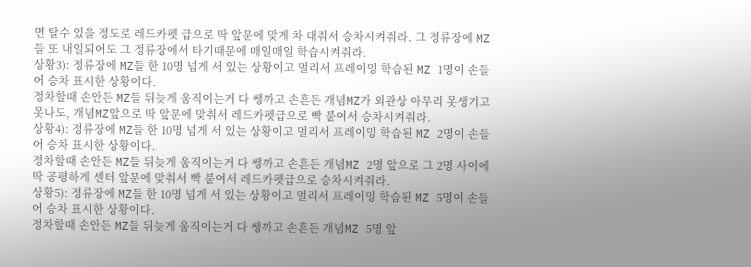면 탈수 있을 정도로 레드카펫 급으로 딱 앞문에 맞게 차 대줘서 승차시켜줘라. 그 정류장에 MZ들 또 내일되어도 그 정류장에서 타기때문에 매일매일 학습시켜줘라.
상황3): 정류장에 MZ들 한 10명 넘게 서 있는 상황이고 멀리서 프레이밍 학습된 MZ 1명이 손들어 승차 표시한 상황이다.
정차할때 손안든 MZ들 뒤늦게 움직이는거 다 쌩까고 손흔든 개념MZ가 외관상 아무리 못생기고 못나도, 개념MZ앞으로 딱 앞문에 맞춰서 레드카펫급으로 빡 붙여서 승차시켜줘라.
상황4): 정류장에 MZ들 한 10명 넘게 서 있는 상황이고 멀리서 프레이밍 학습된 MZ 2명이 손들어 승차 표시한 상황이다.
정차할때 손안든 MZ들 뒤늦게 움직이는거 다 쌩까고 손흔든 개념MZ 2명 앞으로 그 2명 사이에 딱 공평하게 센터 앞문에 맞춰서 빡 붙여서 레드카펫급으로 승차시켜줘라.
상황5): 정류장에 MZ들 한 10명 넘게 서 있는 상황이고 멀리서 프레이밍 학습된 MZ 5명이 손들어 승차 표시한 상황이다.
정차할때 손안든 MZ들 뒤늦게 움직이는거 다 쌩까고 손흔든 개념MZ 5명 앞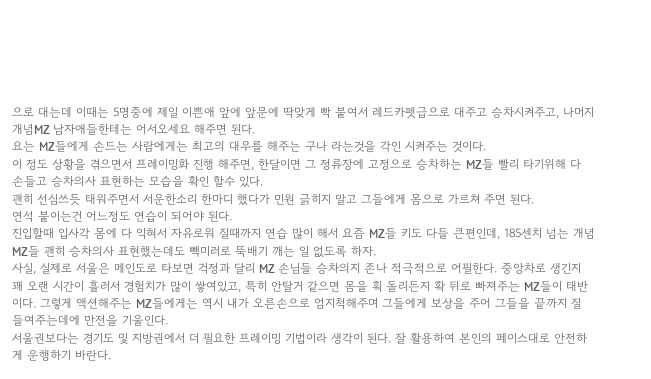으로 대는데 이때는 5명중에 제일 이쁜애 앞에 앞문에 딱맞게 빡 붙여서 레드카펫급으로 대주고 승차시켜주고, 나머지 개념MZ 남자애들한테는 어서오세요 해주면 된다.
요는 MZ들에게 손드는 사람에게는 최고의 대우를 해주는 구나 라는것을 각인 시켜주는 것이다.
이 정도 상황을 겪으면서 프레이밍화 진행 해주면, 한달이면 그 정류장에 고정으로 승차하는 MZ들 빨리 타기위해 다 손들고 승차의사 표현하는 모습을 확인 할수 있다.
괜히 선심쓰듯 태워주면서 서운한소리 한마디 했다가 민원 긁히지 말고 그들에게 몸으로 가르쳐 주면 된다.
연석 붙이는건 어느정도 연습이 되어야 된다.
진입할때 입사각 몸에 다 익혀서 자유로워 질때까지 연습 많이 해서 요즘 MZ들 키도 다들 큰편인데, 185센치 넘는 개념MZ들 괜히 승차의사 표현했는데도 빽미러로 뚝배기 깨는 일 없도록 하자.
사실, 실제로 서울은 메인도로 타보면 걱정과 달리 MZ 손님들 승차의지 존나 적극적으로 어필한다. 중앙차로 생긴지 꽤 오랜 시간이 흘러서 경험치가 많이 쌓여있고, 특히 안탈거 같으면 몸을 획 돌리든지 확 뒤로 빠져주는 MZ들이 태반이다. 그렇게 액션해주는 MZ들에게는 역시 내가 오른손으로 엄지척해주며 그들에게 보상을 주어 그들을 끝까지 질 들여주는데에 만전을 기울인다.
서울권보다는 경기도 및 지방권에서 더 필요한 프레이밍 기법이라 생각이 된다. 잘 활용하여 본인의 페이스대로 안전하게 운행하기 바란다.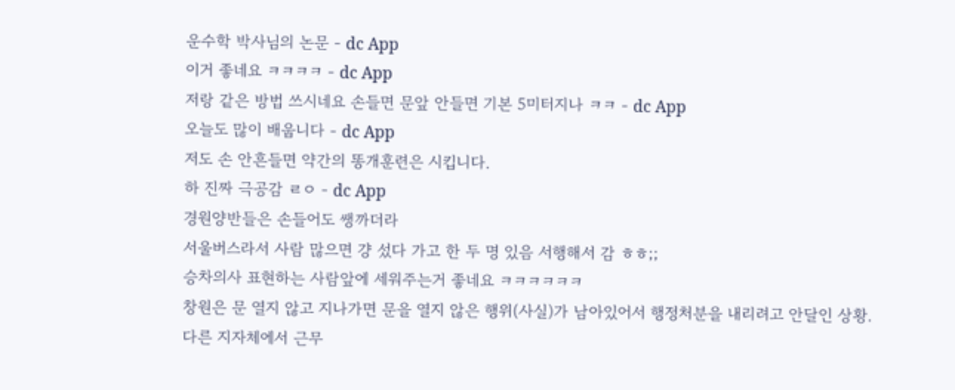운수학 박사님의 논문 - dc App
이거 좋네요 ㅋㅋㅋㅋ - dc App
저랑 같은 방법 쓰시네요 손들면 문앞 안들면 기본 5미터지나 ㅋㅋ - dc App
오늘도 많이 배웁니다 - dc App
저도 손 안흔들면 약간의 똥개훈련은 시킵니다.
하 진짜 극공감 ㄹㅇ - dc App
경원양반들은 손들어도 쌩까더라
서울버스라서 사람 많으면 걍 섰다 가고 한 두 명 있음 서행해서 감 ㅎㅎ;;
승차의사 표현하는 사람앞에 세워주는거 좋네요 ㅋㅋㅋㅋㅋㅋ
창원은 문 열지 않고 지나가면 문을 열지 않은 행위(사실)가 남아있어서 행정처분을 내리려고 안달인 상황. 다른 지자체에서 근무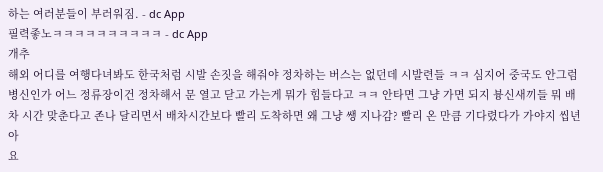하는 여러분들이 부러워짐. - dc App
필력좋노ㅋㅋㅋㅋㅋㅋㅋㅋㅋㅋ - dc App
개추
해외 어디를 여행다녀봐도 한국처럼 시발 손짓을 해줘야 정차하는 버스는 없던데 시발련들 ㅋㅋ 심지어 중국도 안그럼
병신인가 어느 정류장이건 정차해서 문 열고 닫고 가는게 뭐가 힘들다고 ㅋㅋ 안타면 그냥 가면 되지 븅신새끼들 뭐 배차 시간 맞춘다고 존나 달리면서 배차시간보다 빨리 도착하면 왜 그냥 쌩 지나감? 빨리 온 만큼 기다렸다가 가야지 씹년아
요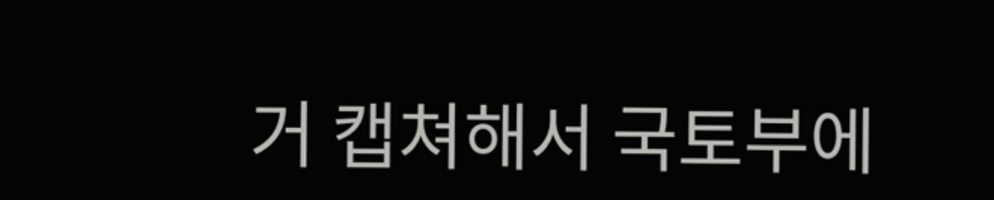거 캡쳐해서 국토부에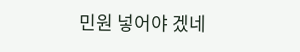민원 넣어야 겠네